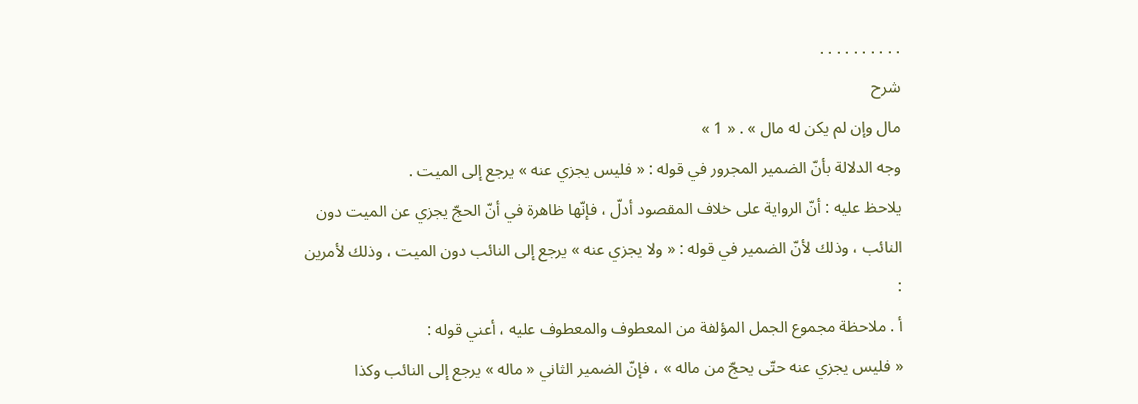. . . . . . . . . .
شرح
مال وإن لم يكن له مال » . « 1 »
وجه الدلالة بأنّ الضمير المجرور في قوله : « فليس يجزي عنه » يرجع إلى الميت .
يلاحظ عليه : أنّ الرواية على خلاف المقصود أدلّ ، فإنّها ظاهرة في أنّ الحجّ يجزي عن الميت دون النائب ، وذلك لأنّ الضمير في قوله : « ولا يجزي عنه » يرجع إلى النائب دون الميت ، وذلك لأمرين :
أ . ملاحظة مجموع الجمل المؤلفة من المعطوف والمعطوف عليه ، أعني قوله :
« فليس يجزي عنه حتّى يحجّ من ماله » ، فإنّ الضمير الثاني « ماله » يرجع إلى النائب وكذا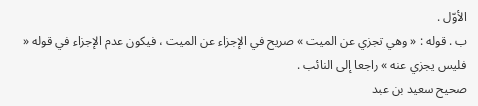الأوّل .
ب . قوله : « وهي تجزي عن الميت » صريح في الإجزاء عن الميت ، فيكون عدم الإجزاء في قوله « فليس يجزي عنه » راجعا إلى النائب .
صحيح سعيد بن عبد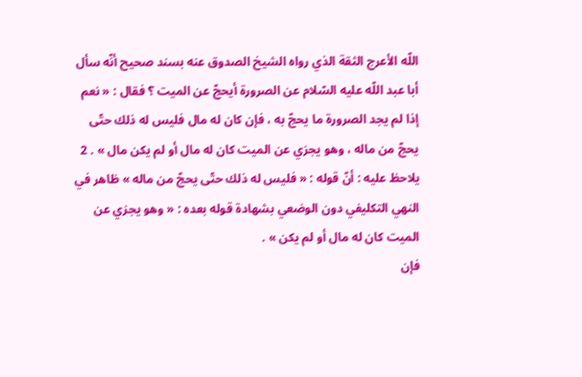اللّه الأعرج الثقة الذي رواه الشيخ الصدوق عنه بسند صحيح أنّه سأل أبا عبد اللّه عليه السّلام عن الصرورة أيحجّ عن الميت ؟ فقال : « نعم إذا لم يجد الصرورة ما يحجّ به ، فإن كان له مال فليس له ذلك حتّى يحجّ من ماله ، وهو يجزي عن الميت كان له مال أو لم يكن مال » . 2
يلاحظ عليه : أنّ قوله : « فليس له ذلك حتّى يحجّ من ماله » ظاهر في النهي التكليفي دون الوضعي بشهادة قوله بعده : « وهو يجزي عن الميت كان له مال أو لم يكن » .
فإن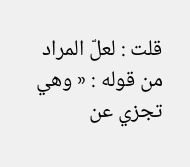قلت : لعلّ المراد من قوله : « وهي تجزي عن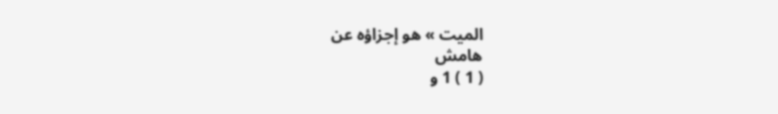الميت » هو إجزاؤه عن
هامش
( 1 ) 1 و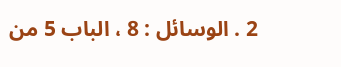2 . الوسائل : 8 ، الباب 5 من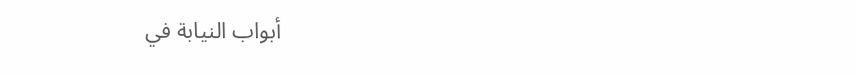أبواب النيابة في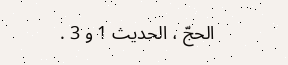الحجّ ، الحديث 1 و 3 .